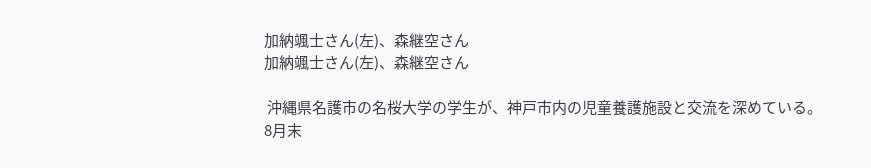加納颯士さん(左)、森継空さん
加納颯士さん(左)、森継空さん

 沖縄県名護市の名桜大学の学生が、神戸市内の児童養護施設と交流を深めている。8月末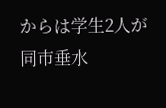からは学生2人が同市垂水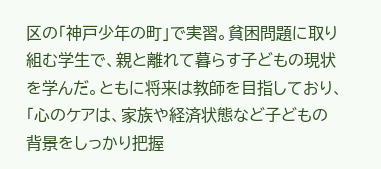区の「神戸少年の町」で実習。貧困問題に取り組む学生で、親と離れて暮らす子どもの現状を学んだ。ともに将来は教師を目指しており、「心のケアは、家族や経済状態など子どもの背景をしっかり把握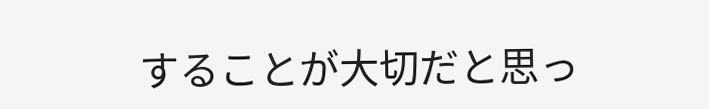することが大切だと思っ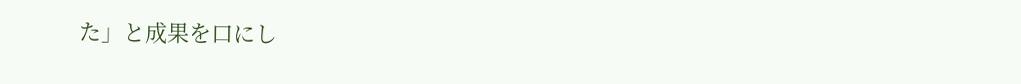た」と成果を口にし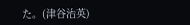た。(津谷治英)